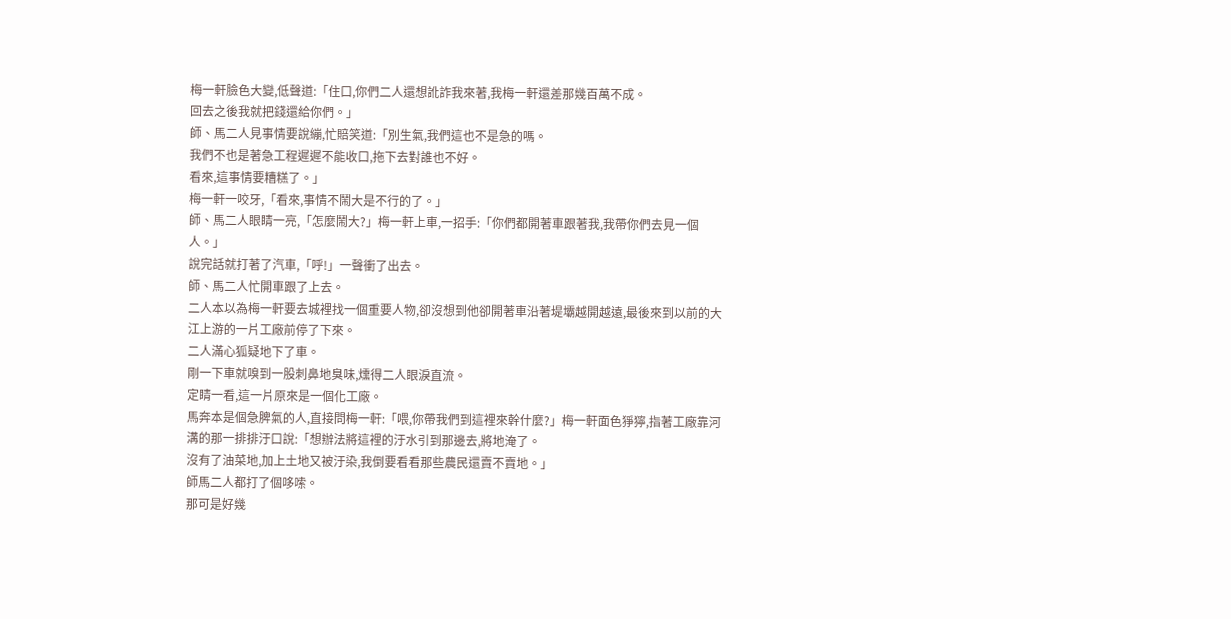梅一軒臉色大變,低聲道:「住口,你們二人還想訛詐我來著,我梅一軒還差那幾百萬不成。
回去之後我就把錢還給你們。」
師、馬二人見事情要說繃,忙賠笑道:「別生氣,我們這也不是急的嗎。
我們不也是著急工程遲遲不能收口,拖下去對誰也不好。
看來,這事情要糟糕了。」
梅一軒一咬牙,「看來,事情不鬧大是不行的了。」
師、馬二人眼睛一亮,「怎麼鬧大?」梅一軒上車,一招手:「你們都開著車跟著我,我帶你們去見一個人。」
說完話就打著了汽車,「呼!」一聲衝了出去。
師、馬二人忙開車跟了上去。
二人本以為梅一軒要去城裡找一個重要人物,卻沒想到他卻開著車沿著堤壩越開越遠,最後來到以前的大江上游的一片工廠前停了下來。
二人滿心狐疑地下了車。
剛一下車就嗅到一股刺鼻地臭味,燻得二人眼淚直流。
定睛一看,這一片原來是一個化工廠。
馬奔本是個急脾氣的人,直接問梅一軒:「喂,你帶我們到這裡來幹什麼?」梅一軒面色猙獰,指著工廠靠河溝的那一排排汙口說:「想辦法將這裡的汙水引到那邊去,將地淹了。
沒有了油菜地,加上土地又被汙染,我倒要看看那些農民還賣不賣地。」
師馬二人都打了個哆嗦。
那可是好幾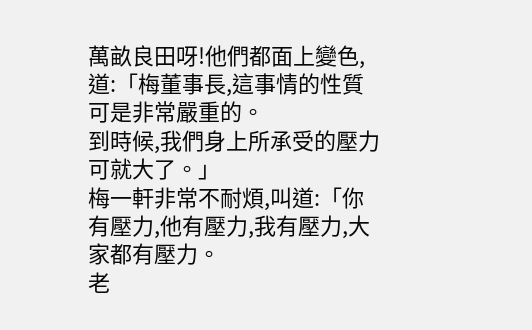萬畝良田呀!他們都面上變色,道:「梅董事長,這事情的性質可是非常嚴重的。
到時候,我們身上所承受的壓力可就大了。」
梅一軒非常不耐煩,叫道:「你有壓力,他有壓力,我有壓力,大家都有壓力。
老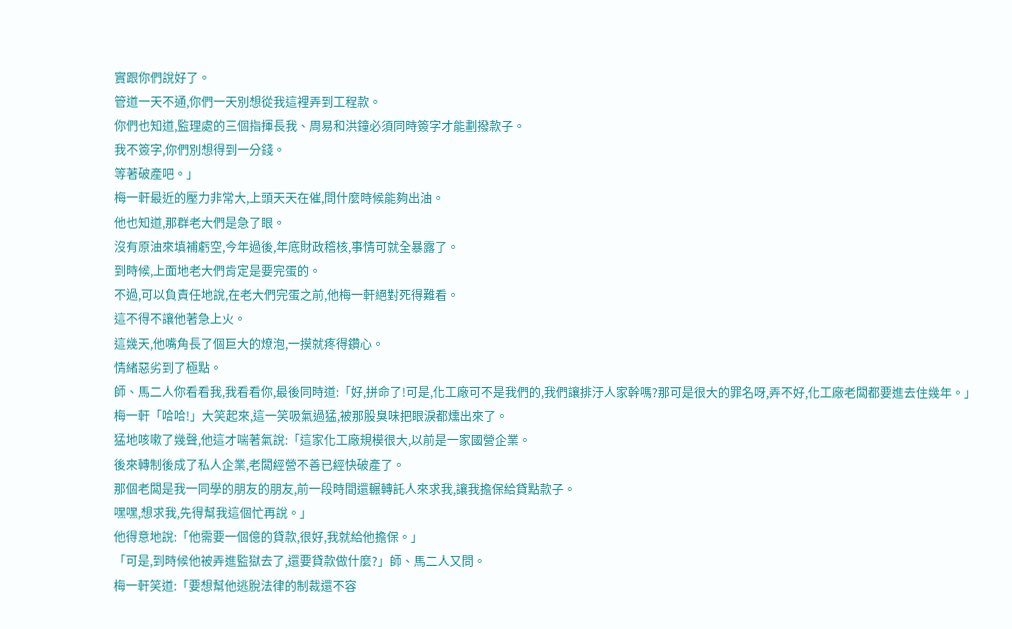實跟你們說好了。
管道一天不通,你們一天別想從我這裡弄到工程款。
你們也知道,監理處的三個指揮長我、周易和洪鐘必須同時簽字才能劃撥款子。
我不簽字,你們別想得到一分錢。
等著破產吧。」
梅一軒最近的壓力非常大,上頭天天在催,問什麼時候能夠出油。
他也知道,那群老大們是急了眼。
沒有原油來填補虧空,今年過後,年底財政稽核,事情可就全暴露了。
到時候,上面地老大們肯定是要完蛋的。
不過,可以負責任地說,在老大們完蛋之前,他梅一軒絕對死得難看。
這不得不讓他著急上火。
這幾天,他嘴角長了個巨大的燎泡,一摸就疼得鑽心。
情緒惡劣到了極點。
師、馬二人你看看我,我看看你,最後同時道:「好,拼命了!可是,化工廠可不是我們的,我們讓排汙人家幹嗎?那可是很大的罪名呀,弄不好,化工廠老闆都要進去住幾年。」
梅一軒「哈哈!」大笑起來,這一笑吸氣過猛,被那股臭味把眼淚都燻出來了。
猛地咳嗽了幾聲,他這才喘著氣說:「這家化工廠規模很大,以前是一家國營企業。
後來轉制後成了私人企業,老闆經營不善已經快破產了。
那個老闆是我一同學的朋友的朋友,前一段時間還輾轉託人來求我,讓我擔保給貸點款子。
嘿嘿,想求我,先得幫我這個忙再說。」
他得意地說:「他需要一個億的貸款,很好,我就給他擔保。」
「可是,到時候他被弄進監獄去了,還要貸款做什麼?」師、馬二人又問。
梅一軒笑道:「要想幫他逃脫法律的制裁還不容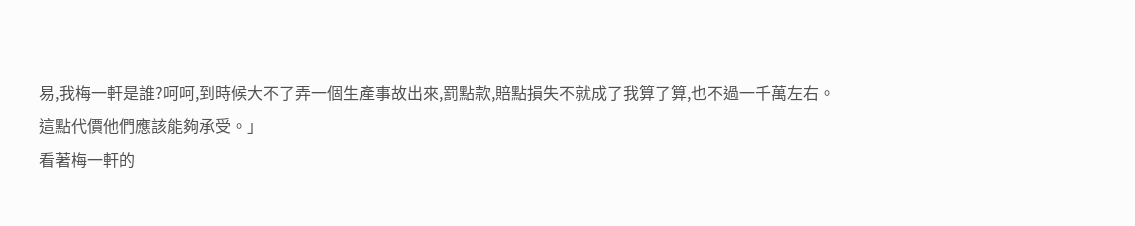易,我梅一軒是誰?呵呵,到時候大不了弄一個生產事故出來,罰點款,賠點損失不就成了我算了算,也不過一千萬左右。
這點代價他們應該能夠承受。」
看著梅一軒的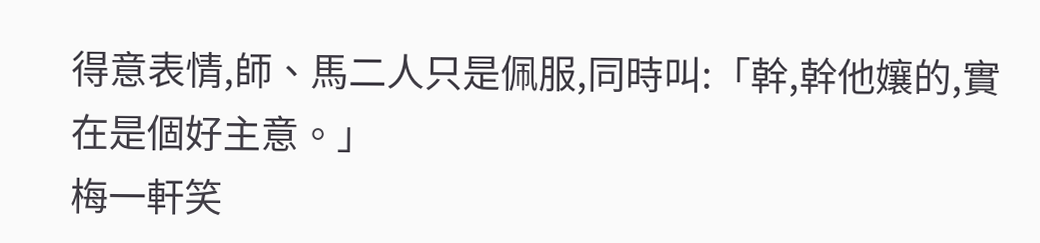得意表情,師、馬二人只是佩服,同時叫:「幹,幹他孃的,實在是個好主意。」
梅一軒笑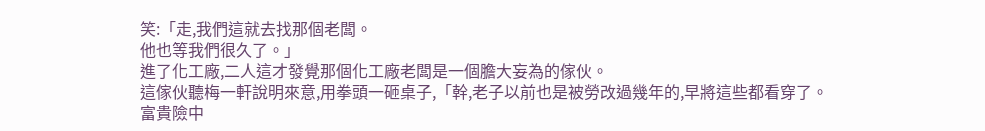笑:「走,我們這就去找那個老闆。
他也等我們很久了。」
進了化工廠,二人這才發覺那個化工廠老闆是一個膽大妄為的傢伙。
這傢伙聽梅一軒說明來意,用拳頭一砸桌子,「幹,老子以前也是被勞改過幾年的,早將這些都看穿了。
富貴險中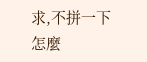求,不拼一下怎麼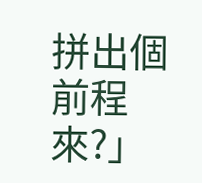拼出個前程來?」